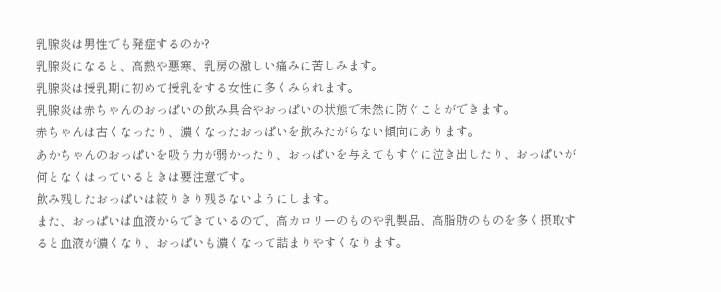乳腺炎は男性でも発症するのか?
乳腺炎になると、高熱や悪寒、乳房の激しい痛みに苦しみます。
乳腺炎は授乳期に初めて授乳をする女性に多くみられます。
乳腺炎は赤ちゃんのおっぱいの飲み具合やおっぱいの状態で未然に防ぐことができます。
赤ちゃんは古くなったり、濃くなったおっぱいを飲みたがらない傾向にあります。
あかちゃんのおっぱいを吸う力が弱かったり、おっぱいを与えてもすぐに泣き出したり、おっぱいが何となくはっているときは要注意です。
飲み残したおっぱいは絞りきり残さないようにします。
また、おっぱいは血液からできているので、高カロリーのものや乳製品、高脂肪のものを多く摂取すると血液が濃くなり、おっぱいも濃くなって詰まりやすくなります。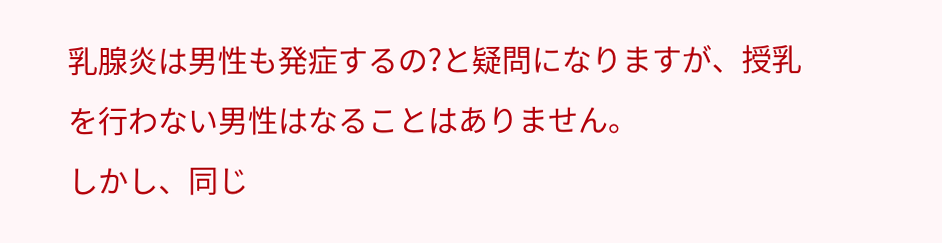乳腺炎は男性も発症するの?と疑問になりますが、授乳を行わない男性はなることはありません。
しかし、同じ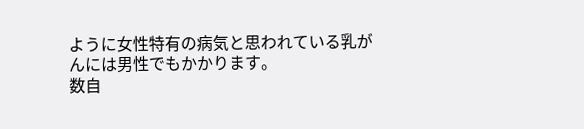ように女性特有の病気と思われている乳がんには男性でもかかります。
数自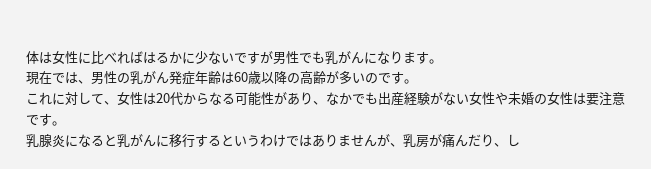体は女性に比べればはるかに少ないですが男性でも乳がんになります。
現在では、男性の乳がん発症年齢は60歳以降の高齢が多いのです。
これに対して、女性は20代からなる可能性があり、なかでも出産経験がない女性や未婚の女性は要注意です。
乳腺炎になると乳がんに移行するというわけではありませんが、乳房が痛んだり、し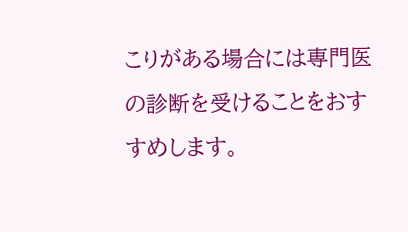こりがある場合には専門医の診断を受けることをおすすめします。